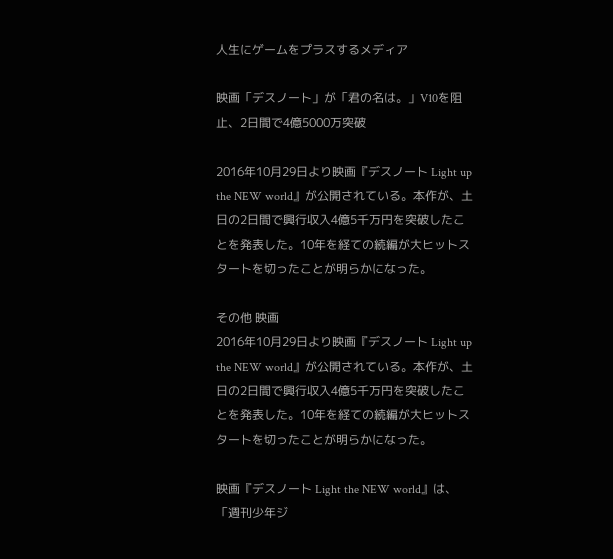人生にゲームをプラスするメディア

映画「デスノート」が「君の名は。」V10を阻止、2日間で4億5000万突破

2016年10月29日より映画『デスノート Light up the NEW world』が公開されている。本作が、土日の2日間で興行収入4億5千万円を突破したことを発表した。10年を経ての続編が大ヒットスタートを切ったことが明らかになった。

その他 映画
2016年10月29日より映画『デスノート Light up the NEW world』が公開されている。本作が、土日の2日間で興行収入4億5千万円を突破したことを発表した。10年を経ての続編が大ヒットスタートを切ったことが明らかになった。

映画『デスノート Light the NEW world』は、「週刊少年ジ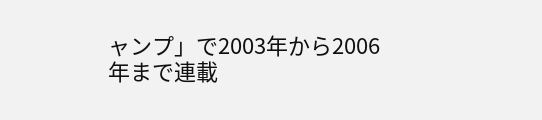ャンプ」で2003年から2006年まで連載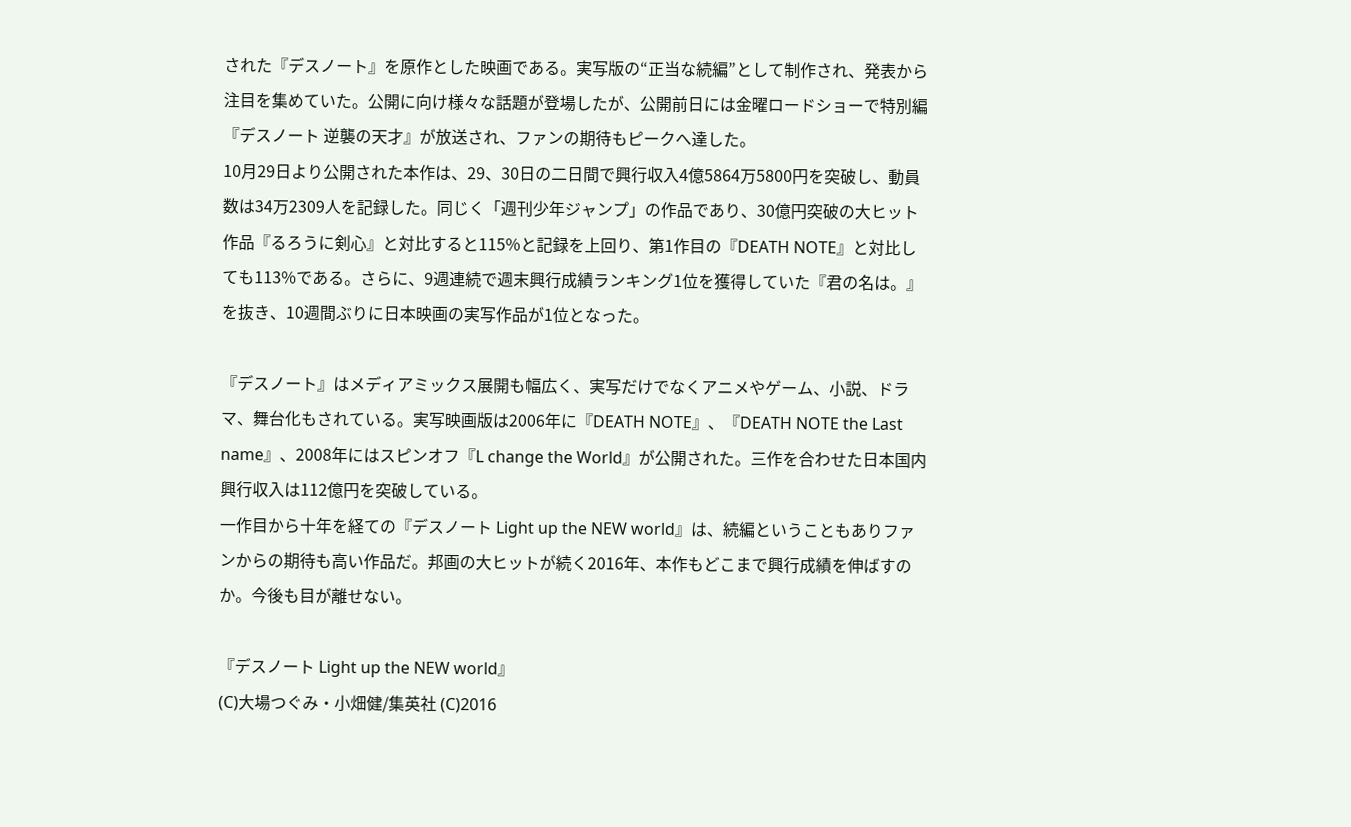された『デスノート』を原作とした映画である。実写版の“正当な続編”として制作され、発表から注目を集めていた。公開に向け様々な話題が登場したが、公開前日には金曜ロードショーで特別編『デスノート 逆襲の天才』が放送され、ファンの期待もピークへ達した。
10月29日より公開された本作は、29、30日の二日間で興行収入4億5864万5800円を突破し、動員数は34万2309人を記録した。同じく「週刊少年ジャンプ」の作品であり、30億円突破の大ヒット作品『るろうに剣心』と対比すると115%と記録を上回り、第1作目の『DEATH NOTE』と対比しても113%である。さらに、9週連続で週末興行成績ランキング1位を獲得していた『君の名は。』を抜き、10週間ぶりに日本映画の実写作品が1位となった。

『デスノート』はメディアミックス展開も幅広く、実写だけでなくアニメやゲーム、小説、ドラマ、舞台化もされている。実写映画版は2006年に『DEATH NOTE』、『DEATH NOTE the Last name』、2008年にはスピンオフ『L change the World』が公開された。三作を合わせた日本国内興行収入は112億円を突破している。
一作目から十年を経ての『デスノート Light up the NEW world』は、続編ということもありファンからの期待も高い作品だ。邦画の大ヒットが続く2016年、本作もどこまで興行成績を伸ばすのか。今後も目が離せない。

『デスノート Light up the NEW world』
(C)大場つぐみ・小畑健/集英社 (C)2016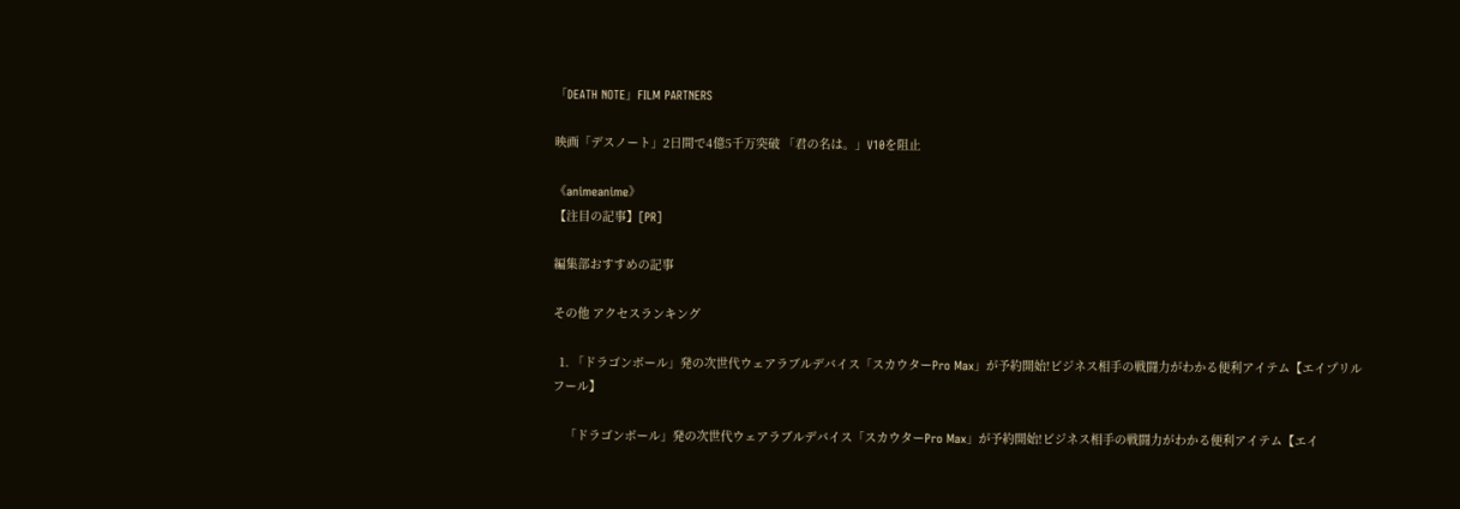「DEATH NOTE」FILM PARTNERS

映画「デスノート」2日間で4億5千万突破 「君の名は。」V10を阻止

《animeanime》
【注目の記事】[PR]

編集部おすすめの記事

その他 アクセスランキング

  1. 「ドラゴンボール」発の次世代ウェアラブルデバイス「スカウターPro Max」が予約開始!ビジネス相手の戦闘力がわかる便利アイテム【エイプリルフール】

    「ドラゴンボール」発の次世代ウェアラブルデバイス「スカウターPro Max」が予約開始!ビジネス相手の戦闘力がわかる便利アイテム【エイ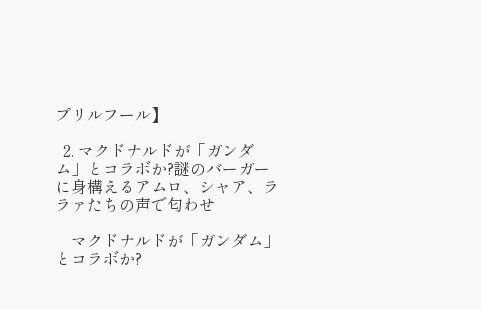プリルフール】

  2. マクドナルドが「ガンダム」とコラボか?謎のバーガーに身構えるアムロ、シャア、ララァたちの声で匂わせ

    マクドナルドが「ガンダム」とコラボか?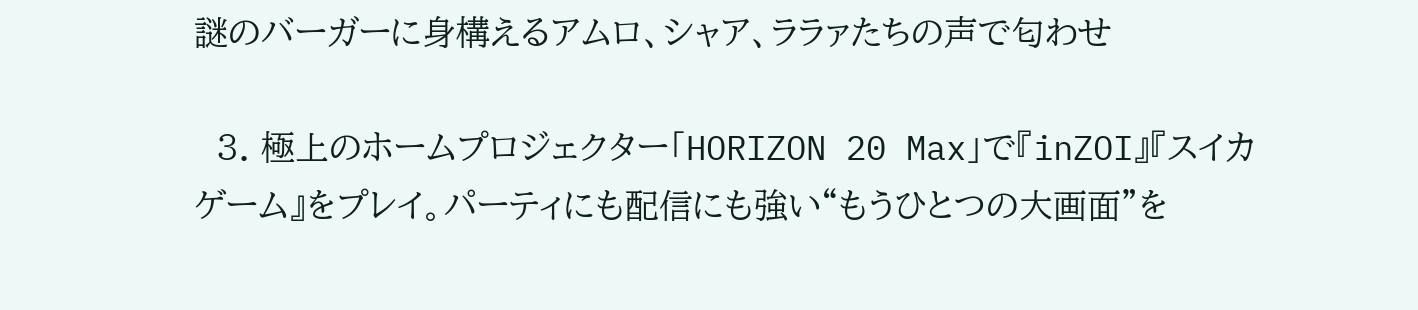謎のバーガーに身構えるアムロ、シャア、ララァたちの声で匂わせ

  3. 極上のホームプロジェクター「HORIZON 20 Max」で『inZOI』『スイカゲーム』をプレイ。パーティにも配信にも強い“もうひとつの大画面”を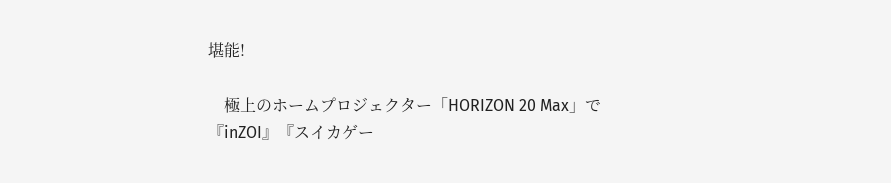堪能!

    極上のホームプロジェクター「HORIZON 20 Max」で『inZOI』『スイカゲー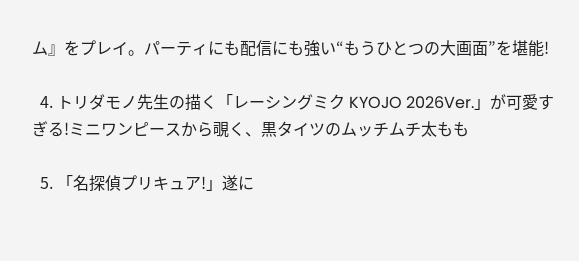ム』をプレイ。パーティにも配信にも強い“もうひとつの大画面”を堪能!

  4. トリダモノ先生の描く「レーシングミク KYOJO 2026Ver.」が可愛すぎる!ミニワンピースから覗く、黒タイツのムッチムチ太もも

  5. 「名探偵プリキュア!」遂に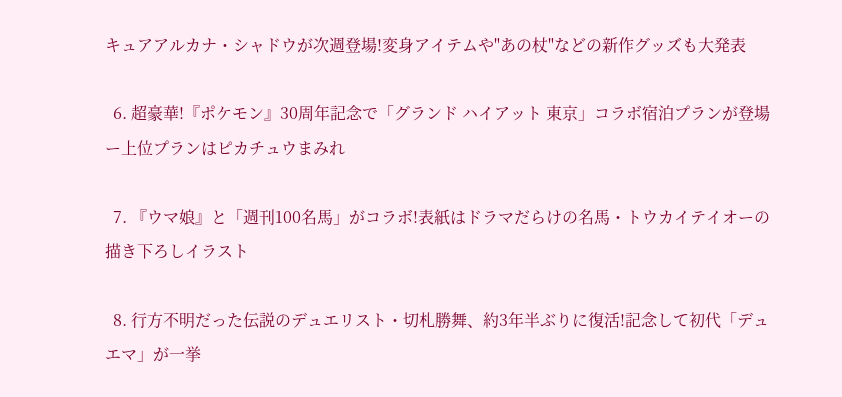キュアアルカナ・シャドウが次週登場!変身アイテムや"あの杖"などの新作グッズも大発表

  6. 超豪華!『ポケモン』30周年記念で「グランド ハイアット 東京」コラボ宿泊プランが登場ー上位プランはピカチュウまみれ

  7. 『ウマ娘』と「週刊100名馬」がコラボ!表紙はドラマだらけの名馬・トウカイテイオーの描き下ろしイラスト

  8. 行方不明だった伝説のデュエリスト・切札勝舞、約3年半ぶりに復活!記念して初代「デュエマ」が一挙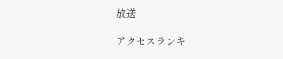放送

アクセスランキ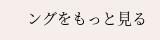ングをもっと見る